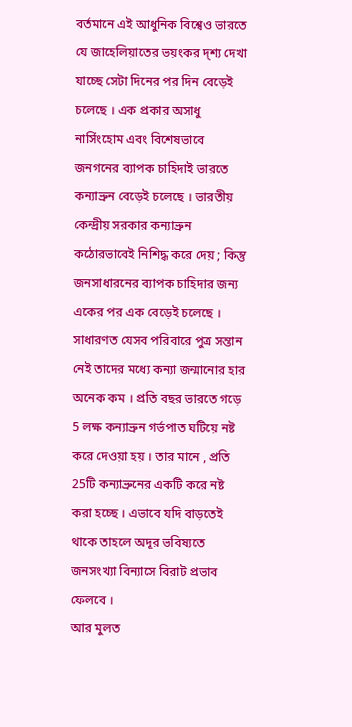বর্তমানে এই আধুনিক বিশ্বেও ভারতে যে জাহেলিয়াতের ভয়ংকর দ্শ্য দেখা যাচ্ছে সেটা দিনের পর দিন বেড়েই চলেছে । এক প্রকার অসাধু নার্সিংহোম এবং বিশেষভাবে জনগনের ব্যাপক চাহিদাই ভারতে কন্যাভ্রুন বেড়েই চলেছে । ভারতীয় কেন্দ্রীয় সরকার কন্যাভ্রুন কঠোরভাবেই নিশিদ্ধ করে দেয় ; কিন্তু জনসাধারনের ব্যাপক চাহিদার জন্য একের পর এক বেড়েই চলেছে ।
সাধারণত যেসব পরিবারে পুত্র সন্তান নেই তাদের মধ্যে কন্যা জন্মানোর হার অনেক কম । প্রতি বছর ভারতে গড়ে 5 লক্ষ কন্যাভ্রুন গর্ভপাত ঘটিয়ে নষ্ট করে দেওয়া হয় । তার মানে , প্রতি 25টি কন্যাভ্রুনের একটি করে নষ্ট করা হচ্ছে । এভাবে যদি বাড়তেই থাকে তাহলে অদূর ভবিষ্যতে জনসংখ্যা বিন্যাসে বিরাট প্রভাব ফেলবে ।
আর মুলত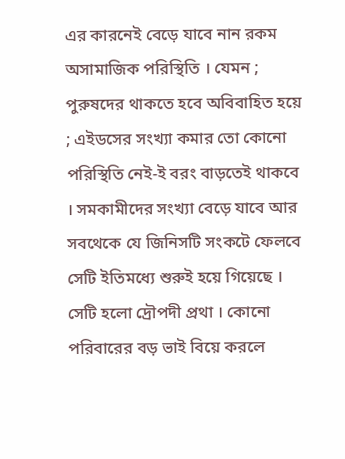এর কারনেই বেড়ে যাবে নান রকম অসামাজিক পরিস্থিতি । যেমন ; পুরুষদের থাকতে হবে অবিবাহিত হয়ে ; এইডসের সংখ্যা কমার তো কোনো পরিস্থিতি নেই-ই বরং বাড়তেই থাকবে । সমকামীদের সংখ্যা বেড়ে যাবে আর সবথেকে যে জিনিসটি সংকটে ফেলবে সেটি ইতিমধ্যে শুরুই হয়ে গিয়েছে । সেটি হলো দ্রৌপদী প্রথা । কোনো পরিবারের বড় ভাই বিয়ে করলে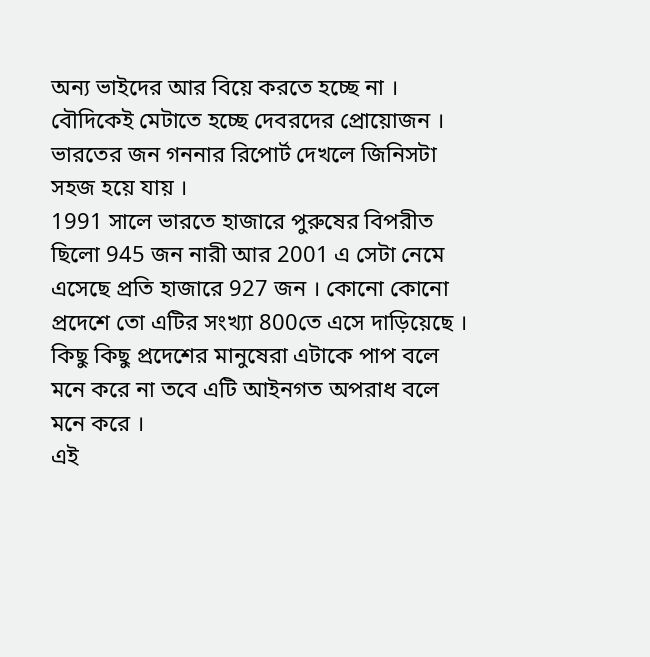অন্য ভাইদের আর বিয়ে করতে হচ্ছে না । বৌদিকেই মেটাতে হচ্ছে দেবরদের প্রোয়োজন ।
ভারতের জন গননার রিপোর্ট দেখলে জিনিসটা সহজ হয়ে যায় ।
1991 সালে ভারতে হাজারে পুরুষের বিপরীত ছিলো 945 জন নারী আর 2001 এ সেটা নেমে এসেছে প্রতি হাজারে 927 জন । কোনো কোনো প্রদেশে তো এটির সংখ্যা 800তে এসে দাড়িয়েছে ।
কিছু কিছু প্রদেশের মানুষেরা এটাকে পাপ বলে মনে করে না তবে এটি আইনগত অপরাধ বলে মনে করে ।
এই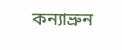কন্যাভ্রুন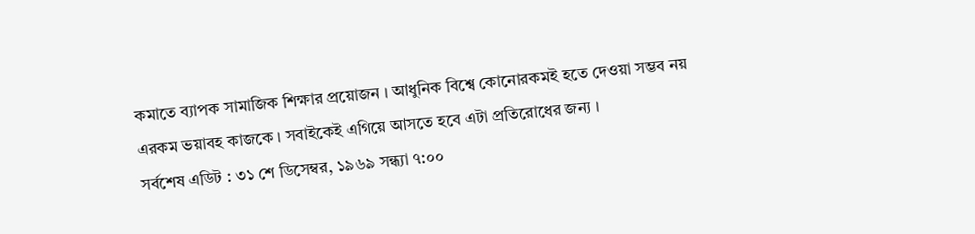কমাতে ব্যাপক সামাজিক শিক্ষার প্রয়োজন । আধুনিক বিশ্বে কোনোরকমই হতে দেওয়া সম্ভব নয় এরকম ভয়াবহ কাজকে । সবাইকেই এগিয়ে আসতে হবে এটা প্রতিরোধের জন্য ।
সর্বশেষ এডিট : ৩১ শে ডিসেম্বর, ১৯৬৯ সন্ধ্যা ৭:০০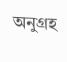অনুগ্রহ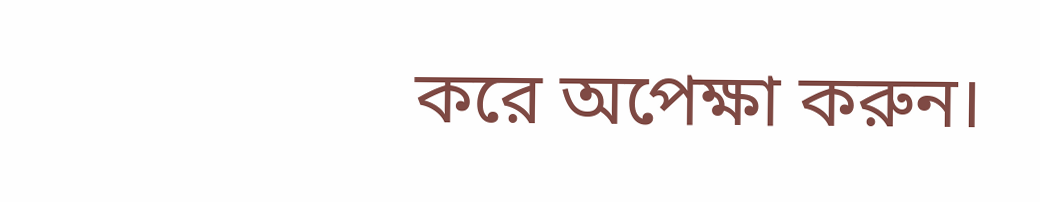করে অপেক্ষা করুন।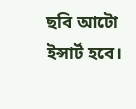ছবি আটো ইন্সার্ট হবে।